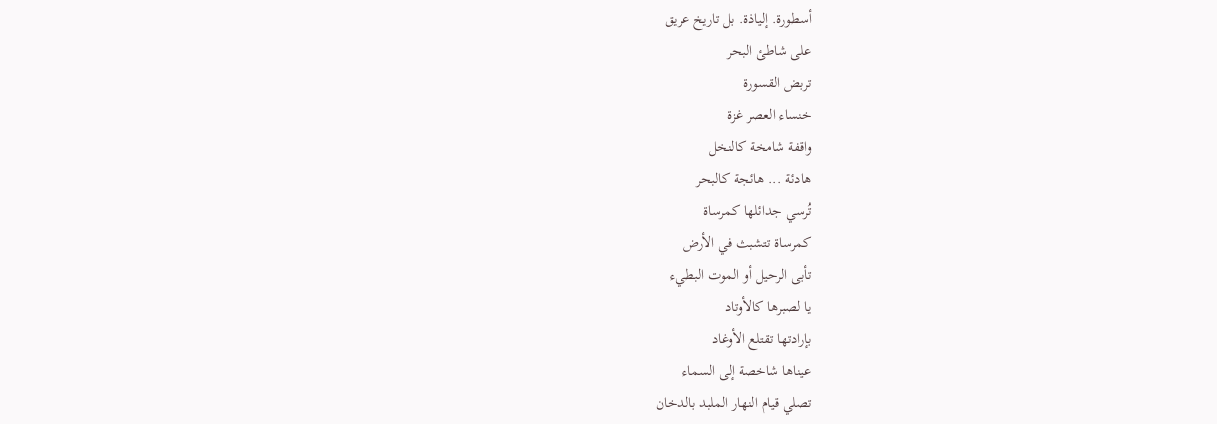أسطورة. إلياذة. بل تاريخ عريق
على شاطئ البحر
تربض القسورة
خنساء العصر غزة
واقفة شامخة كالنخل
هادئة ... هائجة كالبحر
تُرسي جدائلها كمرساة
كمرساة تتشبث في الأرض
تأبى الرحيل أو الموت البطيء
يا لصبرها كالأوتاد
بإرادتها تقتلع الأوغاد
عيناها شاخصة إلى السماء
تصلي قيام النهار الملبد بالدخان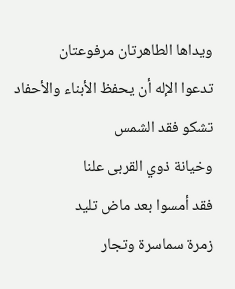ويداها الطاهرتان مرفوعتان
تدعوا الإله أن يحفظ الأبناء والأحفاد
تشكو فقد الشمس
وخيانة ذوي القربى علنا
فقد أمسوا بعد ماض تليد
زمرة سماسرة وتجار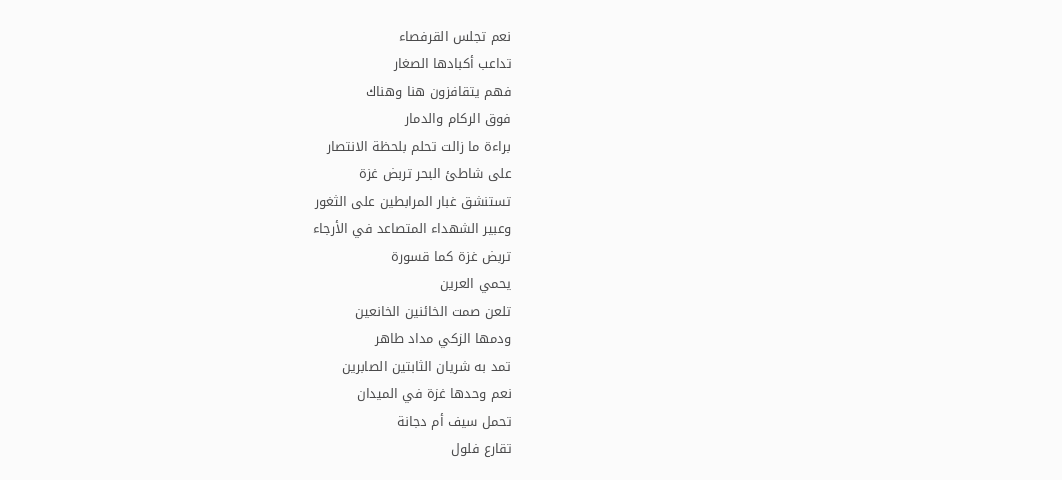نعم تجلس القرفصاء
تداعب أكبادها الصغار
فهم يتقافزون هنا وهناك
فوق الركام والدمار
براءة ما زالت تحلم بلحظة الانتصار
على شاطئ البحر تربض غزة
تستنشق غبار المرابطين على الثغور
وعبير الشهداء المتصاعد في الأرجاء
تربض غزة كما قسورة
يحمي العرين
تلعن صمت الخائنين الخانعين
ودمها الزكي مداد طاهر
تمد به شريان الثابتين الصابرين
نعم وحدها غزة في الميدان
تحمل سيف أم دجانة
تقارع فلول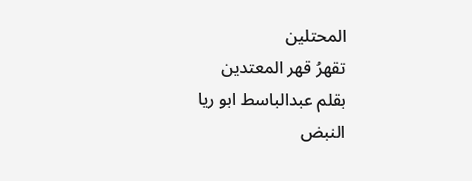المحتلين
تقهرُ قهر المعتدين
بقلم عبدالباسط ابو ريا
النبض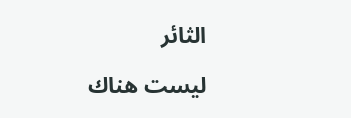الثائر

ليست هناك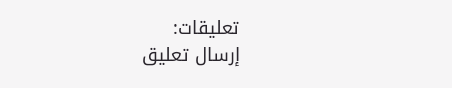تعليقات:
إرسال تعليق